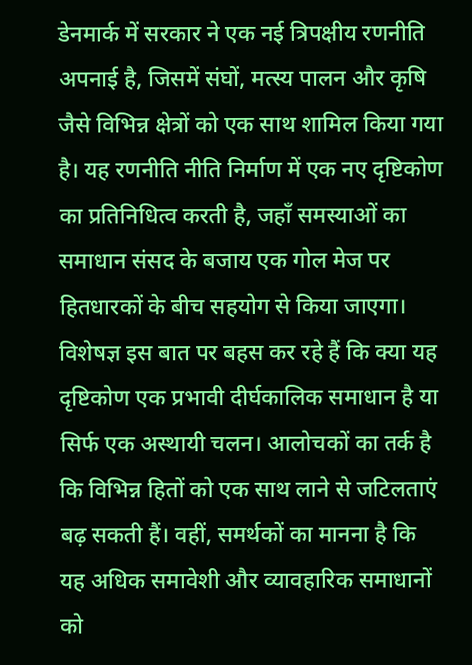डेनमार्क में सरकार ने एक नई त्रिपक्षीय रणनीति अपनाई है, जिसमें संघों, मत्स्य पालन और कृषि जैसे विभिन्न क्षेत्रों को एक साथ शामिल किया गया है। यह रणनीति नीति निर्माण में एक नए दृष्टिकोण का प्रतिनिधित्व करती है, जहाँ समस्याओं का समाधान संसद के बजाय एक गोल मेज पर हितधारकों के बीच सहयोग से किया जाएगा। विशेषज्ञ इस बात पर बहस कर रहे हैं कि क्या यह दृष्टिकोण एक प्रभावी दीर्घकालिक समाधान है या सिर्फ एक अस्थायी चलन। आलोचकों का तर्क है कि विभिन्न हितों को एक साथ लाने से जटिलताएं बढ़ सकती हैं। वहीं, समर्थकों का मानना है कि यह अधिक समावेशी और व्यावहारिक समाधानों को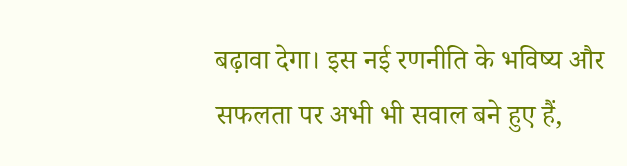बढ़ावा देगा। इस नई रणनीति के भविष्य और सफलता पर अभी भी सवाल बने हुए हैं,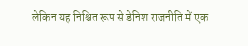लेकिन यह निश्चित रूप से डेनिश राजनीति में एक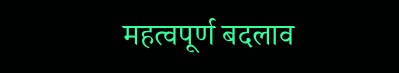महत्वपूर्ण बदलाव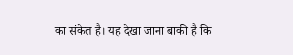का संकेत है। यह देखा जाना बाकी है कि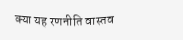क्या यह रणनीति वास्तव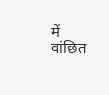में वांछित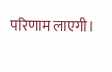परिणाम लाएगी।